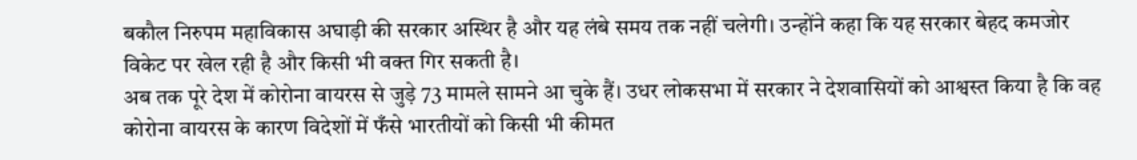बकौल निरुपम महाविकास अघाड़ी की सरकार अस्थिर है और यह लंबे समय तक नहीं चलेगी। उन्होंने कहा कि यह सरकार बेहद कमजोर विकेट पर खेल रही है और किसी भी वक्त गिर सकती है।
अब तक पूरे देश में कोरोना वायरस से जुड़े 73 मामले सामने आ चुके हैं। उधर लोकसभा में सरकार ने देशवासियों को आश्वस्त किया है कि वह कोरोना वायरस के कारण विदेशों में फँसे भारतीयों को किसी भी कीमत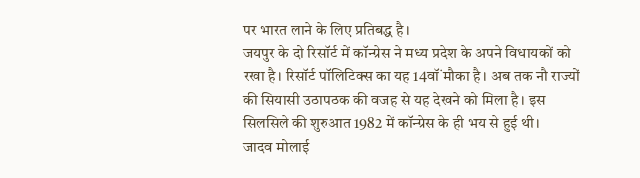पर भारत लाने के लिए प्रतिबद्ध है।
जयपुर के दो रिसॉर्ट में कॉन्ग्रेस ने मध्य प्रदेश के अपने विधायकों को रखा है। रिसॉर्ट पॉलिटिक्स का यह 14वॉं मौका है। अब तक नौ राज्यों की सियासी उठापठक की वजह से यह देखने को मिला है। इस सिलसिले की शुरुआत 1982 में कॉन्ग्रेस के ही भय से हुई थी।
जादव मोलाई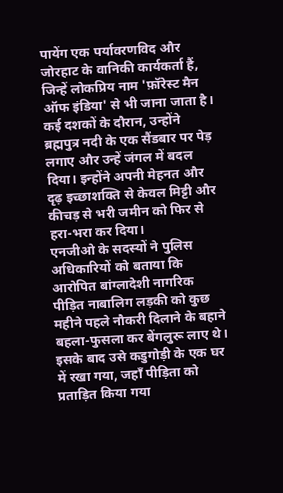पायेंग एक पर्यावरणविद और जोरहाट के वानिकी कार्यकर्ता हैं, जिन्हें लोकप्रिय नाम 'फ़ॉरेस्ट मैन ऑफ इंडिया' से भी जाना जाता है। कई दशकों के दौरान, उन्होंने ब्रह्मपुत्र नदी के एक सैंडबार पर पेड़ लगाए और उन्हें जंगल में बदल दिया। इन्होंने अपनी मेहनत और दृढ़ इच्छाशक्ति से केवल मिट्टी और कीचड़ से भरी जमीन को फिर से हरा-भरा कर दिया।
एनजीओ के सदस्यों ने पुलिस अधिकारियों को बताया कि आरोपित बांग्लादेशी नागरिक पीड़ित नाबालिग लड़की को कुछ महीने पहले नौकरी दिलाने के बहाने बहला-फुसला कर बेंगलुरू लाए थे। इसके बाद उसे कडुगोड़ी के एक घर में रखा गया, जहाँ पीड़िता को प्रताड़ित किया गया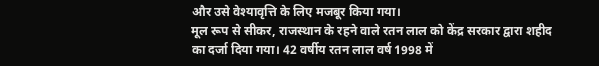और उसे वेश्यावृत्ति के लिए मजबूर किया गया।
मूल रूप से सीकर, राजस्थान के रहने वाले रतन लाल को केंद्र सरकार द्वारा शहीद का दर्जा दिया गया। 42 वर्षीय रतन लाल वर्ष 1998 में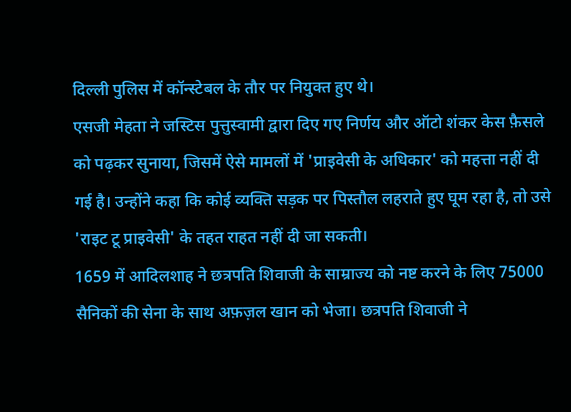दिल्ली पुलिस में कॉन्स्टेबल के तौर पर नियुक्त हुए थे।
एसजी मेहता ने जस्टिस पुत्तुस्वामी द्वारा दिए गए निर्णय और ऑटो शंकर केस फ़ैसले को पढ़कर सुनाया, जिसमें ऐसे मामलों में 'प्राइवेसी के अधिकार' को महत्ता नहीं दी गई है। उन्होंने कहा कि कोई व्यक्ति सड़क पर पिस्तौल लहराते हुए घूम रहा है, तो उसे 'राइट टू प्राइवेसी' के तहत राहत नहीं दी जा सकती।
1659 में आदिलशाह ने छत्रपति शिवाजी के साम्राज्य को नष्ट करने के लिए 75000 सैनिकों की सेना के साथ अफ़ज़ल खान को भेजा। छत्रपति शिवाजी ने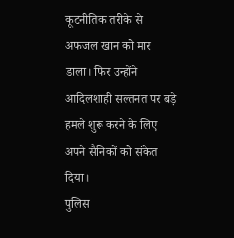कूटनीतिक तरीके से अफजल खान को मार डाला। फिर उन्होंने आदिलशाही सल्तनत पर बड़े हमले शुरू करने के लिए अपने सैनिकों को संकेत दिया।
पुलिस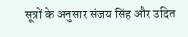सूत्रों के अनुसार संजय सिंह और उदित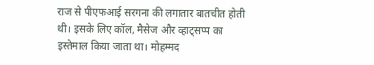राज से पीएफआई सरगना की लगातार बातचीत होती थी। इसके लिए कॉल, मैसेज और व्हाट्सप्प का इस्तेमाल किया जाता था। मोहम्मद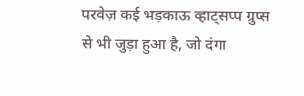परवेज़ कई भड़काऊ व्हाट्सप्प ग्रुप्स से भी जुड़ा हुआ है, जो दंगा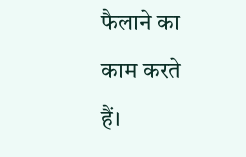फैलाने का काम करते हैं।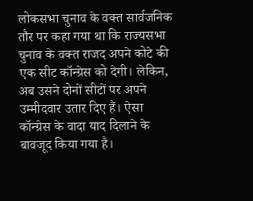लोकसभा चुनाव के वक्त सार्वजनिक तौर पर कहा गया था कि राज्यसभा चुनाव के वक्त राजद अपने कोटे की एक सीट कॉन्ग्रेस को देगी। लेकिन, अब उसने दोनों सीटों पर अपने उम्मीदवार उतार दिए हैं। ऐसा कॉन्ग्रेस के वादा याद दिलाने के बावजूद किया गया है।